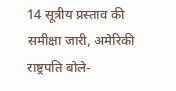14 सूत्रीय प्रस्ताव की समीक्षा जारी, अमेरिकी राष्ट्रपति बोले-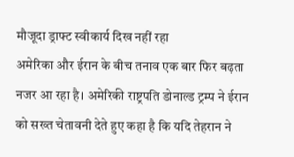मौजूदा ड्राफ्ट स्वीकार्य दिख नहीं रहा
अमेरिका और ईरान के बीच तनाव एक बार फिर बढ़ता नजर आ रहा है। अमेरिकी राष्ट्रपति डोनाल्ड ट्रम्प ने ईरान को सख्त चेतावनी देते हुए कहा है कि यदि तेहरान ने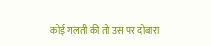कोई गलती की तो उस पर दोबारा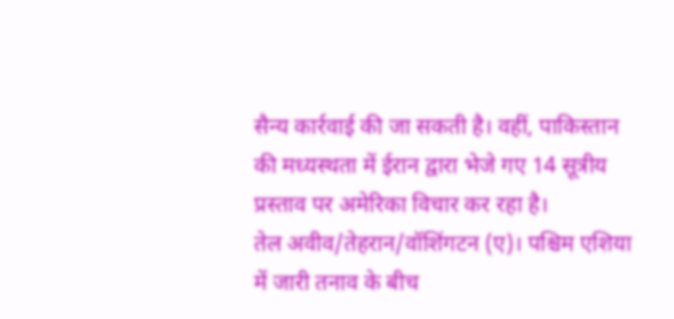सैन्य कार्रवाई की जा सकती है। वहीं, पाकिस्तान की मध्यस्थता में ईरान द्वारा भेजे गए 14 सूत्रीय प्रस्ताव पर अमेरिका विचार कर रहा है।
तेल अवीव/तेहरान/वॉशिंगटन (ए)। पश्चिम एशिया में जारी तनाव के बीच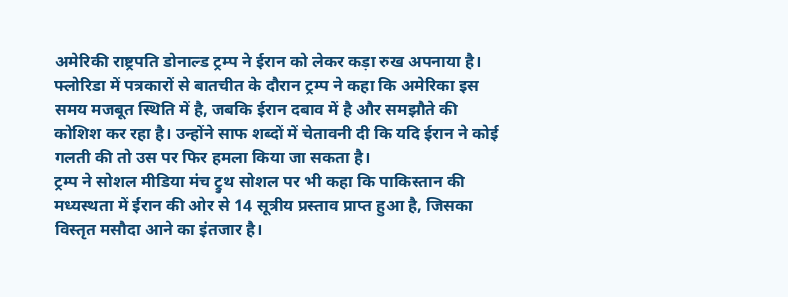अमेरिकी राष्ट्रपति डोनाल्ड ट्रम्प ने ईरान को लेकर कड़ा रुख अपनाया है। फ्लोरिडा में पत्रकारों से बातचीत के दौरान ट्रम्प ने कहा कि अमेरिका इस समय मजबूत स्थिति में है, जबकि ईरान दबाव में है और समझौते की कोशिश कर रहा है। उन्होंने साफ शब्दों में चेतावनी दी कि यदि ईरान ने कोई गलती की तो उस पर फिर हमला किया जा सकता है।
ट्रम्प ने सोशल मीडिया मंच ट्रुथ सोशल पर भी कहा कि पाकिस्तान की मध्यस्थता में ईरान की ओर से 14 सूत्रीय प्रस्ताव प्राप्त हुआ है, जिसका विस्तृत मसौदा आने का इंतजार है।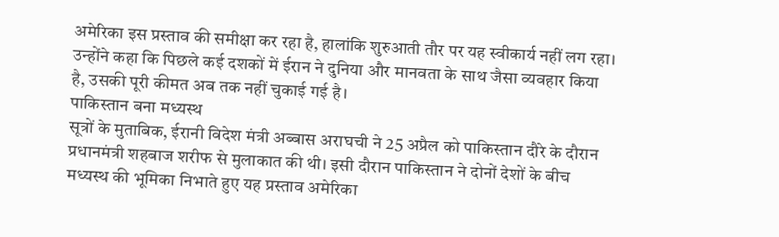अमेरिका इस प्रस्ताव की समीक्षा कर रहा है, हालांकि शुरुआती तौर पर यह स्वीकार्य नहीं लग रहा। उन्होंने कहा कि पिछले कई दशकों में ईरान ने दुनिया और मानवता के साथ जैसा व्यवहार किया है, उसकी पूरी कीमत अब तक नहीं चुकाई गई है।
पाकिस्तान बना मध्यस्थ
सूत्रों के मुताबिक, ईरानी विदेश मंत्री अब्बास अराघची ने 25 अप्रैल को पाकिस्तान दौरे के दौरान प्रधानमंत्री शहबाज शरीफ से मुलाकात की थी। इसी दौरान पाकिस्तान ने दोनों देशों के बीच मध्यस्थ की भूमिका निभाते हुए यह प्रस्ताव अमेरिका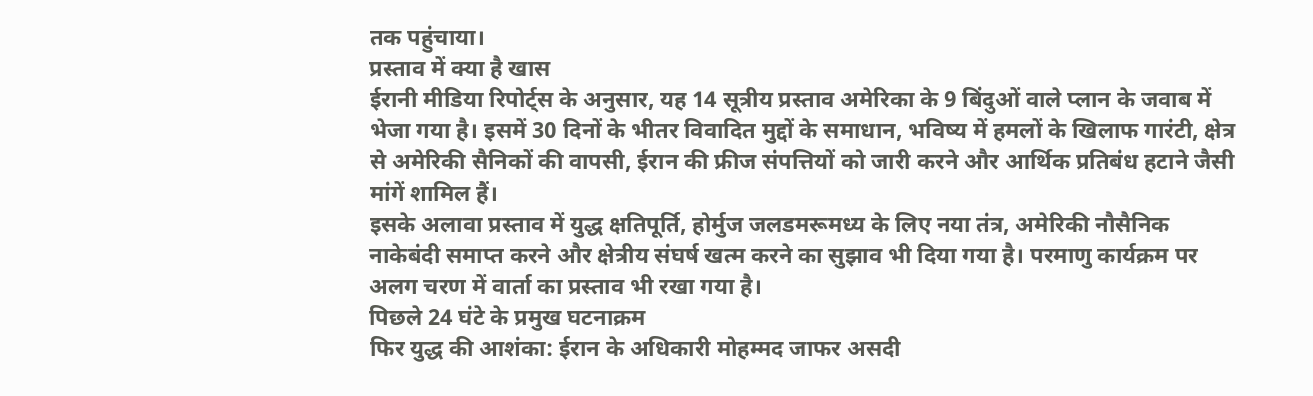तक पहुंचाया।
प्रस्ताव में क्या है खास
ईरानी मीडिया रिपोर्ट्स के अनुसार, यह 14 सूत्रीय प्रस्ताव अमेरिका के 9 बिंदुओं वाले प्लान के जवाब में भेजा गया है। इसमें 30 दिनों के भीतर विवादित मुद्दों के समाधान, भविष्य में हमलों के खिलाफ गारंटी, क्षेत्र से अमेरिकी सैनिकों की वापसी, ईरान की फ्रीज संपत्तियों को जारी करने और आर्थिक प्रतिबंध हटाने जैसी मांगें शामिल हैं।
इसके अलावा प्रस्ताव में युद्ध क्षतिपूर्ति, होर्मुज जलडमरूमध्य के लिए नया तंत्र, अमेरिकी नौसैनिक नाकेबंदी समाप्त करने और क्षेत्रीय संघर्ष खत्म करने का सुझाव भी दिया गया है। परमाणु कार्यक्रम पर अलग चरण में वार्ता का प्रस्ताव भी रखा गया है।
पिछले 24 घंटे के प्रमुख घटनाक्रम
फिर युद्ध की आशंका: ईरान के अधिकारी मोहम्मद जाफर असदी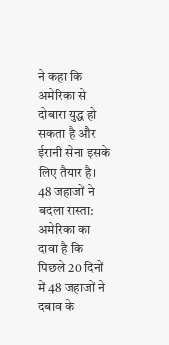ने कहा कि अमेरिका से दोबारा युद्ध हो सकता है और ईरानी सेना इसके लिए तैयार है।
48 जहाजों ने बदला रास्ता: अमेरिका का दावा है कि पिछले 20 दिनों में 48 जहाजों ने दबाव के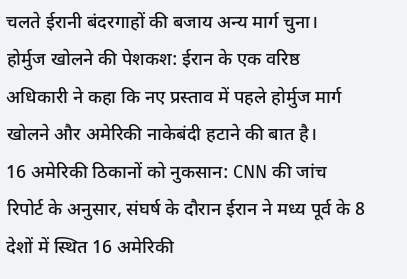चलते ईरानी बंदरगाहों की बजाय अन्य मार्ग चुना।
होर्मुज खोलने की पेशकश: ईरान के एक वरिष्ठ अधिकारी ने कहा कि नए प्रस्ताव में पहले होर्मुज मार्ग खोलने और अमेरिकी नाकेबंदी हटाने की बात है।
16 अमेरिकी ठिकानों को नुकसान: CNN की जांच रिपोर्ट के अनुसार, संघर्ष के दौरान ईरान ने मध्य पूर्व के 8 देशों में स्थित 16 अमेरिकी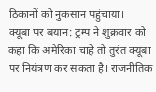ठिकानों को नुकसान पहुंचाया।
क्यूबा पर बयान: ट्रम्प ने शुक्रवार को कहा कि अमेरिका चाहे तो तुरंत क्यूबा पर नियंत्रण कर सकता है। राजनीतिक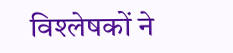विश्लेषकों ने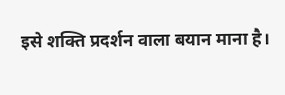इसे शक्ति प्रदर्शन वाला बयान माना है।